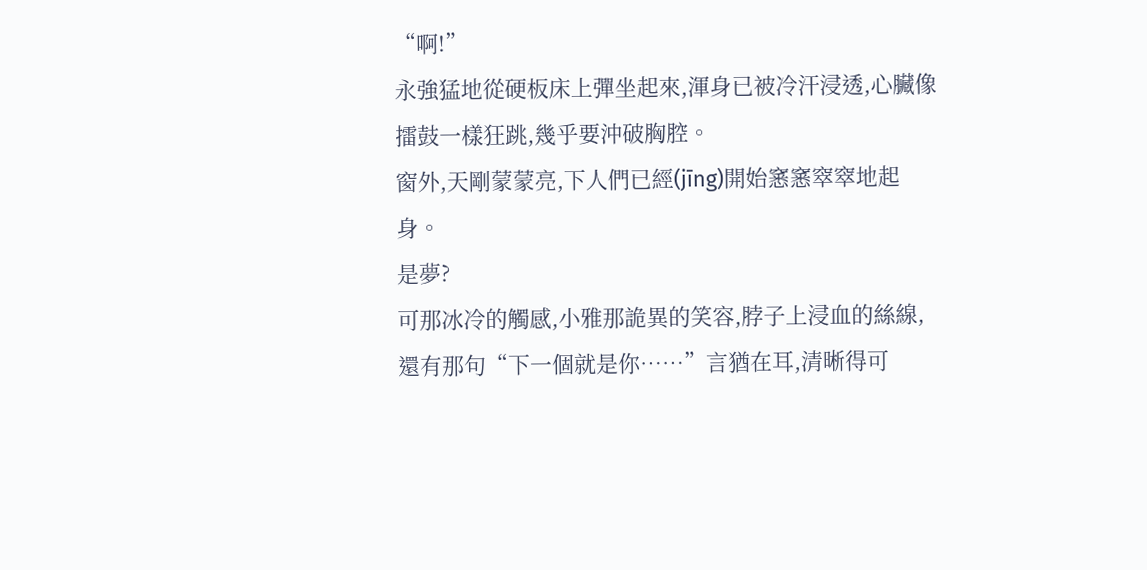“啊!”
永強猛地從硬板床上彈坐起來,渾身已被冷汗浸透,心臟像擂鼓一樣狂跳,幾乎要沖破胸腔。
窗外,天剛蒙蒙亮,下人們已經(jīng)開始窸窸窣窣地起身。
是夢?
可那冰冷的觸感,小雅那詭異的笑容,脖子上浸血的絲線,還有那句“下一個就是你……”言猶在耳,清晰得可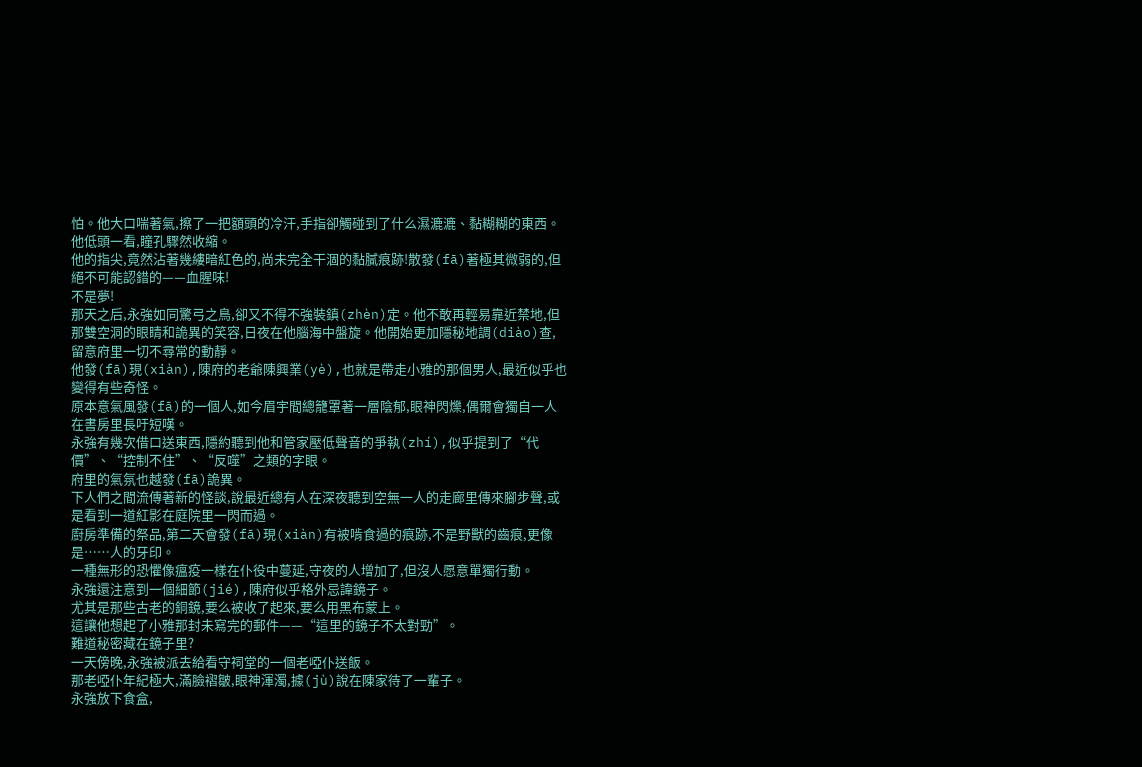怕。他大口喘著氣,擦了一把額頭的冷汗,手指卻觸碰到了什么濕漉漉、黏糊糊的東西。
他低頭一看,瞳孔驟然收縮。
他的指尖,竟然沾著幾縷暗紅色的,尚未完全干涸的黏膩痕跡!散發(fā)著極其微弱的,但絕不可能認錯的——血腥味!
不是夢!
那天之后,永強如同驚弓之鳥,卻又不得不強裝鎮(zhèn)定。他不敢再輕易靠近禁地,但那雙空洞的眼睛和詭異的笑容,日夜在他腦海中盤旋。他開始更加隱秘地調(diào)查,留意府里一切不尋常的動靜。
他發(fā)現(xiàn),陳府的老爺陳興業(yè),也就是帶走小雅的那個男人,最近似乎也變得有些奇怪。
原本意氣風發(fā)的一個人,如今眉宇間總籠罩著一層陰郁,眼神閃爍,偶爾會獨自一人在書房里長吁短嘆。
永強有幾次借口送東西,隱約聽到他和管家壓低聲音的爭執(zhí),似乎提到了“代價”、“控制不住”、“反噬”之類的字眼。
府里的氣氛也越發(fā)詭異。
下人們之間流傳著新的怪談,說最近總有人在深夜聽到空無一人的走廊里傳來腳步聲,或是看到一道紅影在庭院里一閃而過。
廚房準備的祭品,第二天會發(fā)現(xiàn)有被啃食過的痕跡,不是野獸的齒痕,更像是……人的牙印。
一種無形的恐懼像瘟疫一樣在仆役中蔓延,守夜的人增加了,但沒人愿意單獨行動。
永強還注意到一個細節(jié),陳府似乎格外忌諱鏡子。
尤其是那些古老的銅鏡,要么被收了起來,要么用黑布蒙上。
這讓他想起了小雅那封未寫完的郵件——“這里的鏡子不太對勁”。
難道秘密藏在鏡子里?
一天傍晚,永強被派去給看守祠堂的一個老啞仆送飯。
那老啞仆年紀極大,滿臉褶皺,眼神渾濁,據(jù)說在陳家待了一輩子。
永強放下食盒,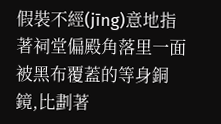假裝不經(jīng)意地指著祠堂偏殿角落里一面被黑布覆蓋的等身銅鏡,比劃著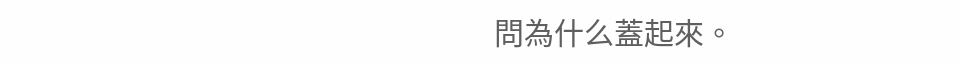問為什么蓋起來。